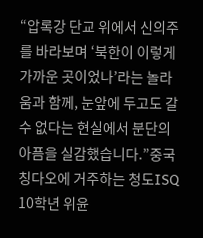“압록강 단교 위에서 신의주를 바라보며 ‘북한이 이렇게 가까운 곳이었나’라는 놀라움과 함께, 눈앞에 두고도 갈 수 없다는 현실에서 분단의 아픔을 실감했습니다.”중국 칭다오에 거주하는 청도ISQ 10학년 위윤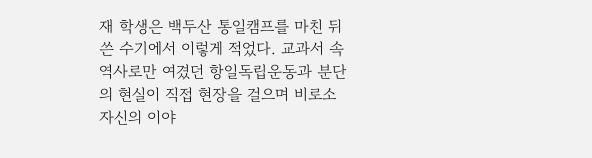재 학생은 백두산 통일캠프를 마친 뒤 쓴 수기에서 이렇게 적었다. 교과서 속 역사로만 여겼던 항일독립운동과 분단의 현실이 직접 현장을 걸으며 비로소 자신의 이야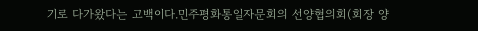기로 다가왔다는 고백이다.민주평화통일자문회의 선양협의회(회장 양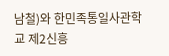남철)와 한민족통일사관학교 제2신흥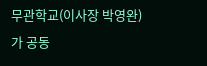무관학교(이사장 박영완)가 공동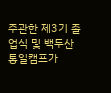주관한 제3기 졸업식 및 백두산 통일캠프가